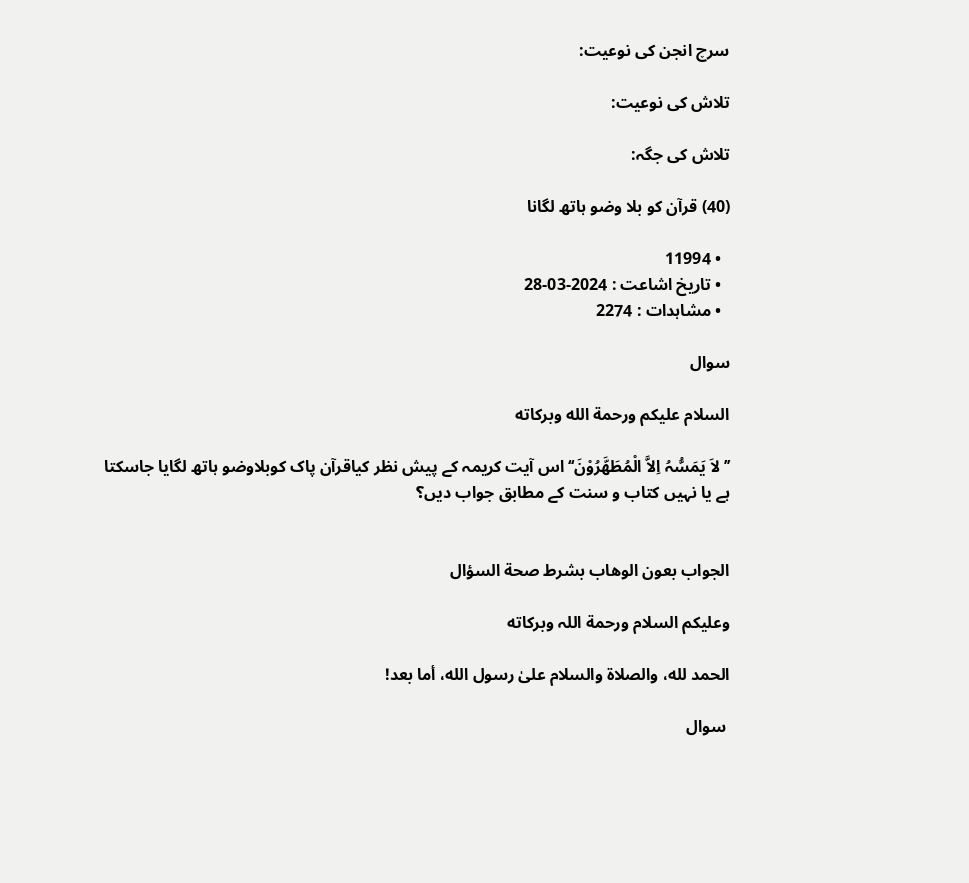سرچ انجن کی نوعیت:

تلاش کی نوعیت:

تلاش کی جگہ:

(40) قرآن کو بلا وضو ہاتھ لگانا

  • 11994
  • تاریخ اشاعت : 2024-03-28
  • مشاہدات : 2274

سوال

السلام عليكم ورحمة الله وبركاته

’’لاَ یَمَسُّہُ اِلاَّ الْمُطَھَّرُوْنَ‘‘اس آیت کریمہ کے پیش نظر کیاقرآن پاک کوبلاوضو ہاتھ لگایا جاسکتا ہے یا نہیں کتاب و سنت کے مطابق جواب دیں؟


الجواب بعون الوهاب بشرط صحة السؤال

وعلیکم السلام ورحمة اللہ وبرکاته

الحمد لله، والصلاة والسلام علىٰ رسول الله، أما بعد!

 سوال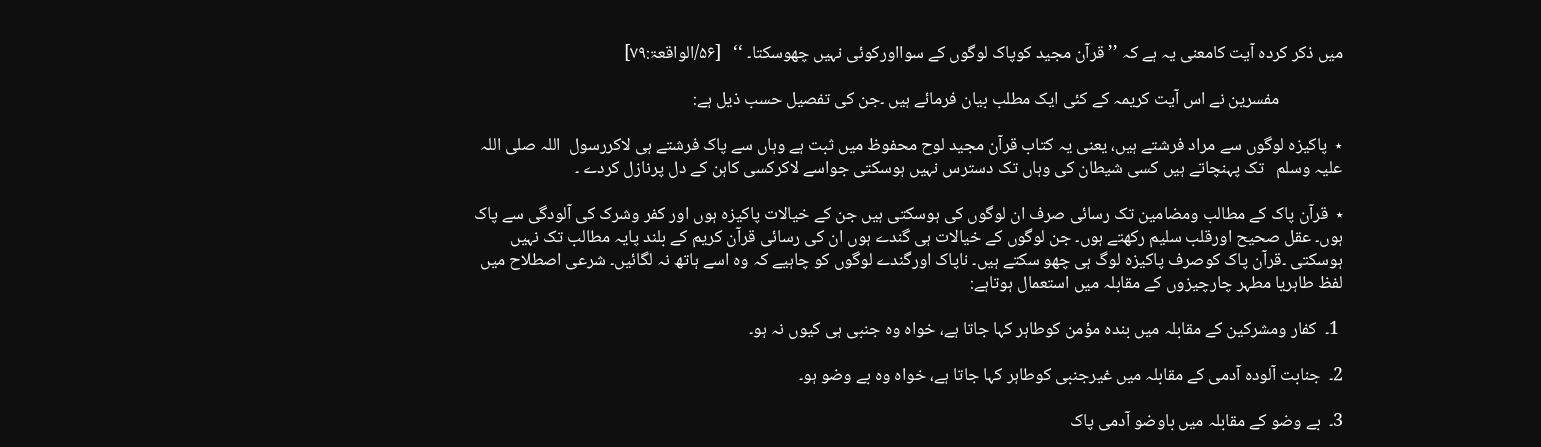میں ذکر کردہ آیت کامعنی یہ ہے کہ ’’قرآن مجید کوپاک لوگوں کے سوااورکوئی نہیں چھوسکتا۔ ‘‘   [۵۶/الواقعۃ:۷۹]

                مفسرین نے اس آیت کریمہ کے کئی ایک مطلب بیان فرمائے ہیں ۔جن کی تفصیل حسب ذیل ہے:

٭  پاکیزہ لوگوں سے مراد فرشتے ہیں، یعنی یہ کتاب قرآن مجید لوح محفوظ میں ثبت ہے وہاں سے پاک فرشتے ہی لاکررسول  اللہ صلی اللہ علیہ وسلم   تک پہنچاتے ہیں کسی شیطان کی وہاں تک دسترس نہیں ہوسکتی جواسے لاکرکسی کاہن کے دل پرنازل کردے ۔

٭  قرآن پاک کے مطالب ومضامین تک رسائی صرف ان لوگوں کی ہوسکتی ہیں جن کے خیالات پاکیزہ ہوں اور کفر وشرک کی آلودگی سے پاک ہوں۔ عقل صحیح اورقلب سلیم رکھتے ہوں۔ جن لوگوں کے خیالات ہی گندے ہوں ان کی رسائی قرآن کریم کے بلند پایہ مطالب تک نہیں ہوسکتی ۔قرآن پاک کوصرف پاکیزہ لوگ ہی چھو سکتے ہیں۔ ناپاک اورگندے لوگوں کو چاہیے کہ وہ اسے ہاتھ نہ لگائیں۔ شرعی اصطلاح میں لفظ طاہریا مطہر چارچیزوں کے مقابلہ میں استعمال ہوتاہے:

 1۔  کفار ومشرکین کے مقابلہ میں بندہ مؤمن کوطاہر کہا جاتا ہے، خواہ وہ جنبی ہی کیوں نہ ہو۔

2۔  جنابت آلودہ آدمی کے مقابلہ میں غیرجنبی کوطاہر کہا جاتا ہے، خواہ وہ بے وضو ہو۔

3۔  بے وضو کے مقابلہ میں باوضو آدمی پاک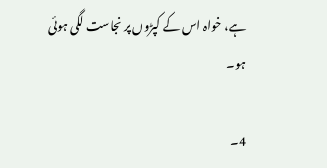ہے، خواہ اس کے کپڑوں پر نجاست لگی ہوئی ہو۔

4۔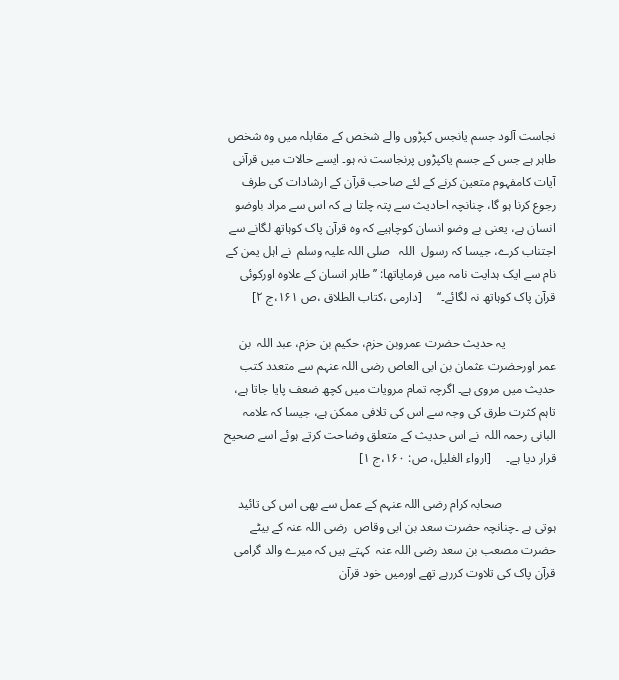نجاست آلود جسم یانجس کپڑوں والے شخص کے مقابلہ میں وہ شخص طاہر ہے جس کے جسم یاکپڑوں پرنجاست نہ ہو۔ ایسے حالات میں قرآنی آیات کامفہوم متعین کرنے کے لئے صاحب قرآن کے ارشادات کی طرف رجوع کرنا ہو گا، چنانچہ احادیث سے پتہ چلتا ہے کہ اس سے مراد باوضو انسان ہے، یعنی بے وضو انسان کوچاہیے کہ وہ قرآن پاک کوہاتھ لگانے سے اجتناب کرے، جیسا کہ رسول  اللہ   صلی اللہ علیہ وسلم  نے اہل یمن کے نام سے ایک ہدایت نامہ میں فرمایاتھا: ’’طاہر انسان کے علاوہ اورکوئی قرآن پاک کوہاتھ نہ لگائے۔‘‘     [دارمی ،کتاب الطلاق ،ص ۱۶۱،ج ۲]

                یہ حدیث حضرت عمروبن حزم، حکیم بن حزم، عبد اللہ  بن عمر اورحضرت عثمان بن ابی العاص رضی اللہ عنہم سے متعدد کتب حدیث میں مروی ہے۔ اگرچہ تمام مرویات میں کچھ ضعف پایا جاتا ہے، تاہم کثرت طرق کی وجہ سے اس کی تلافی ممکن ہے، جیسا کہ علامہ البانی رحمہ اللہ  نے اس حدیث کے متعلق وضاحت کرتے ہوئے اسے صحیح قرار دیا ہے۔     [ارواء الغلیل، ص: ۱۶۰،ج ۱]

                 صحابہ کرام رضی اللہ عنہم کے عمل سے بھی اس کی تائید ہوتی ہے ۔چنانچہ حضرت سعد بن ابی وقاص  رضی اللہ عنہ کے بیٹے حضرت مصعب بن سعد رضی اللہ عنہ  کہتے ہیں کہ میرے والد گرامی قرآن پاک کی تلاوت کررہے تھے اورمیں خود قرآن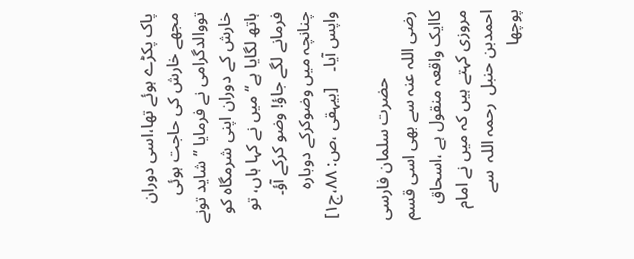پاک پکڑے ہوئے تھا،اسی دوران مجھے خارش کی حاجت ہوئی تووالدگرامی نے فرمایا ’’شاید تونے خارش کے دوران اپنی شرمگاہ کو ہاتھ لگایا ہے‘‘ میں نے کہا ہاں، تو فرمانے لگے جاؤ! وضو کرکے آؤ۔ چنانچہ میں وضوکرکے دوبارہ واپس آیا۔    [بیہقی ،ص: ۸۸،ج۱]

                حضرت سلمان فارسی  رضی اللہ عنہ سے بھی اسی قسم کاایک واقعہ منقول ہے ،اسحاق مروزی کہتے ہیں کہ میں نے امام احمدبن حنبل  رحمہ اللہ  سے پوچھا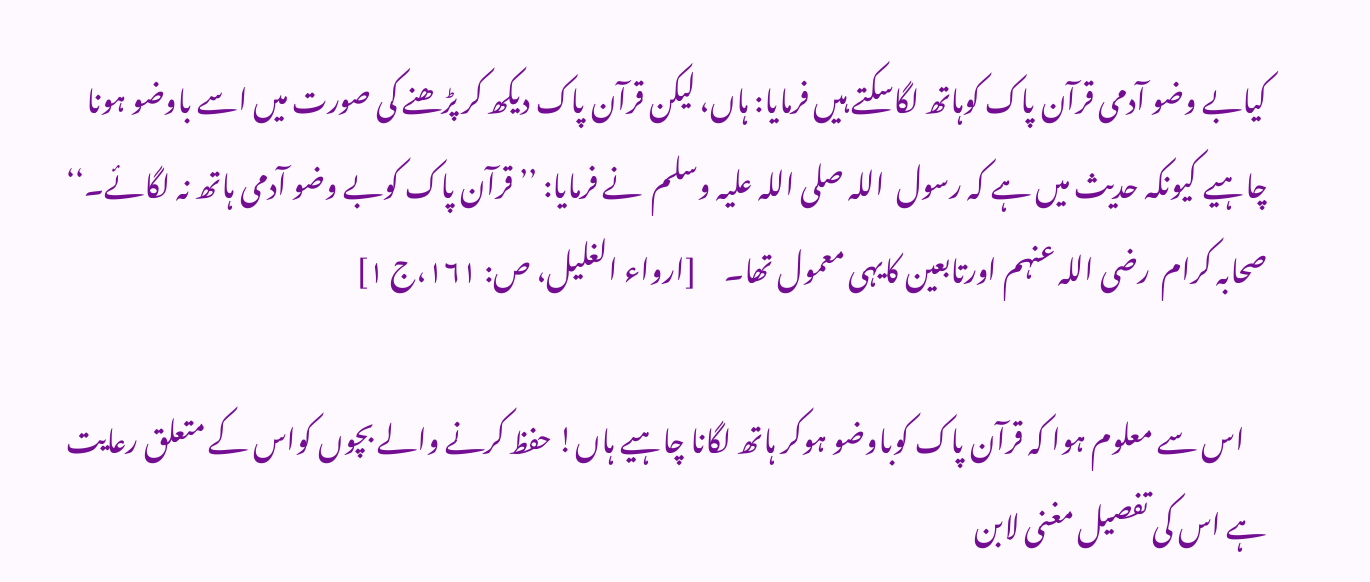کیابے وضو آدمی قرآن پاک کوہاتھ لگاسکتے ہیں فرمایا: ہاں، لیکن قرآن پاک دیکھ کر پڑھنے کی صورت میں اسے باوضو ہونا چاہیے کیونکہ حدیث میں ہے کہ رسول  اللہ صلی اللہ علیہ وسلم  نے فرمایا: ’’قرآن پاک کوبے وضو آدمی ہاتھ نہ لگائے۔‘‘ صحابہ کرام  رضی اللہ عنہم اورتابعین کایہی معمول تھا۔     [ارواء الغلیل، ص: ۱۶۱،ج ۱]

    اس سے معلوم ہوا کہ قرآن پاک کوباوضو ہوکر ہاتھ لگانا چاہیے ہاں! حفظ کرنے والے بچوں کواس کے متعلق رعایت ہے اس کی تفصیل مغنی لابن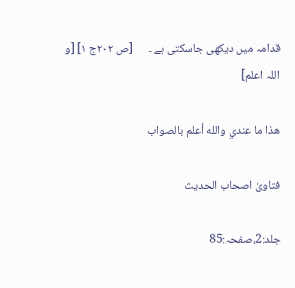قدامہ میں دیکھی جاسکتی ہے ۔      [ص ۲۰۲ج ۱] [و اللہ اعلم]

ھذا ما عندي والله أعلم بالصواب

فتاویٰ اصحاب الحدیث

جلد:2،صفحہ:85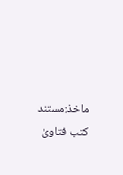ماخذ:مستند کتب فتاویٰ